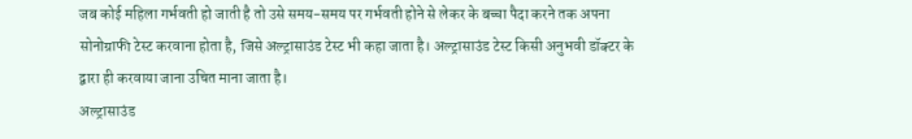जब कोई महिला गर्भवती हो जाती है तो उसे समय-समय पर गर्भवती होने से लेकर के बच्चा पैदा करने तक अपना सोनोग्राफी टेस्ट करवाना होता है, जिसे अल्ट्रासाउंड टेस्ट भी कहा जाता है। अल्ट्रासाउंड टेस्ट किसी अनुभवी डॉक्टर के द्वारा ही करवाया जाना उचित माना जाता है।
अल्ट्रासाउंड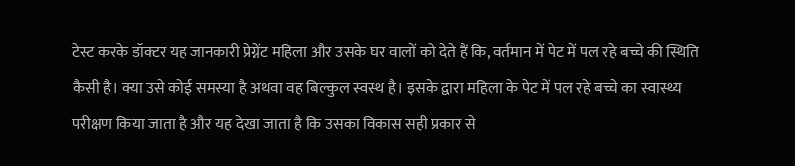टेस्ट करके डॉक्टर यह जानकारी प्रेग्नेंट महिला और उसके घर वालों को देते हैं कि, वर्तमान में पेट में पल रहे बच्चे की स्थिति कैसी है। क्या उसे कोई समस्या है अथवा वह बिल्कुल स्वस्थ है। इसके द्वारा महिला के पेट में पल रहे बच्चे का स्वास्थ्य परीक्षण किया जाता है और यह देखा जाता है कि उसका विकास सही प्रकार से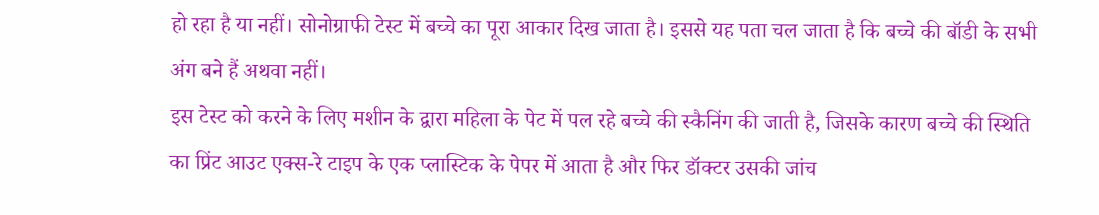हो रहा है या नहीं। सोनोग्राफी टेस्ट में बच्चे का पूरा आकार दिख जाता है। इससे यह पता चल जाता है कि बच्चे की बॉडी के सभी अंग बने हैं अथवा नहीं।
इस टेस्ट को करने के लिए मशीन के द्वारा महिला के पेट में पल रहे बच्चे की स्कैनिंग की जाती है, जिसके कारण बच्चे की स्थिति का प्रिंट आउट एक्स-रे टाइप के एक प्लास्टिक के पेपर में आता है और फिर डॉक्टर उसकी जांच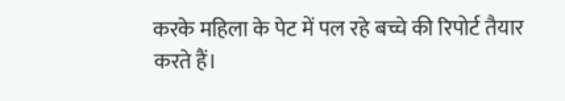करके महिला के पेट में पल रहे बच्चे की रिपोर्ट तैयार करते हैं।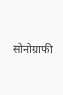सोनोग्राफी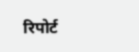रिपोर्ट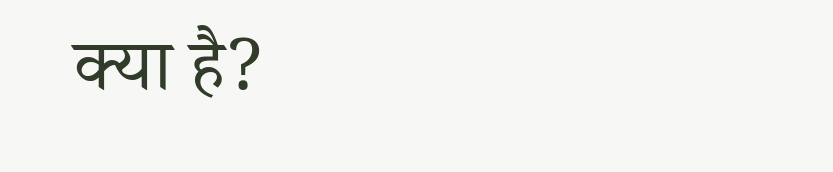क्या है?